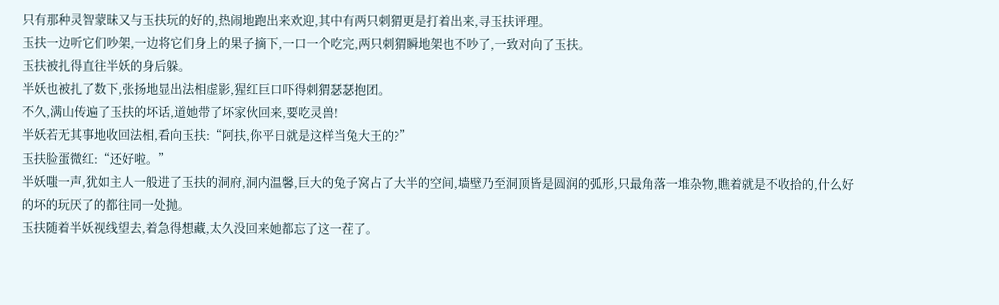只有那种灵智蒙昧又与玉扶玩的好的,热闹地跑出来欢迎,其中有两只刺猬更是打着出来,寻玉扶评理。
玉扶一边听它们吵架,一边将它们身上的果子摘下,一口一个吃完,两只刺猬瞬地架也不吵了,一致对向了玉扶。
玉扶被扎得直往半妖的身后躲。
半妖也被扎了数下,张扬地显出法相虚影,猩红巨口吓得刺猬瑟瑟抱团。
不久,满山传遍了玉扶的坏话,道她带了坏家伙回来,要吃灵兽!
半妖若无其事地收回法相,看向玉扶:“阿扶,你平日就是这样当兔大王的?”
玉扶脸蛋微红:“还好啦。”
半妖嗤一声,犹如主人一般进了玉扶的洞府,洞内温馨,巨大的兔子窝占了大半的空间,墙壁乃至洞顶皆是圆润的弧形,只最角落一堆杂物,瞧着就是不收拾的,什么好的坏的玩厌了的都往同一处抛。
玉扶随着半妖视线望去,着急得想藏,太久没回来她都忘了这一茬了。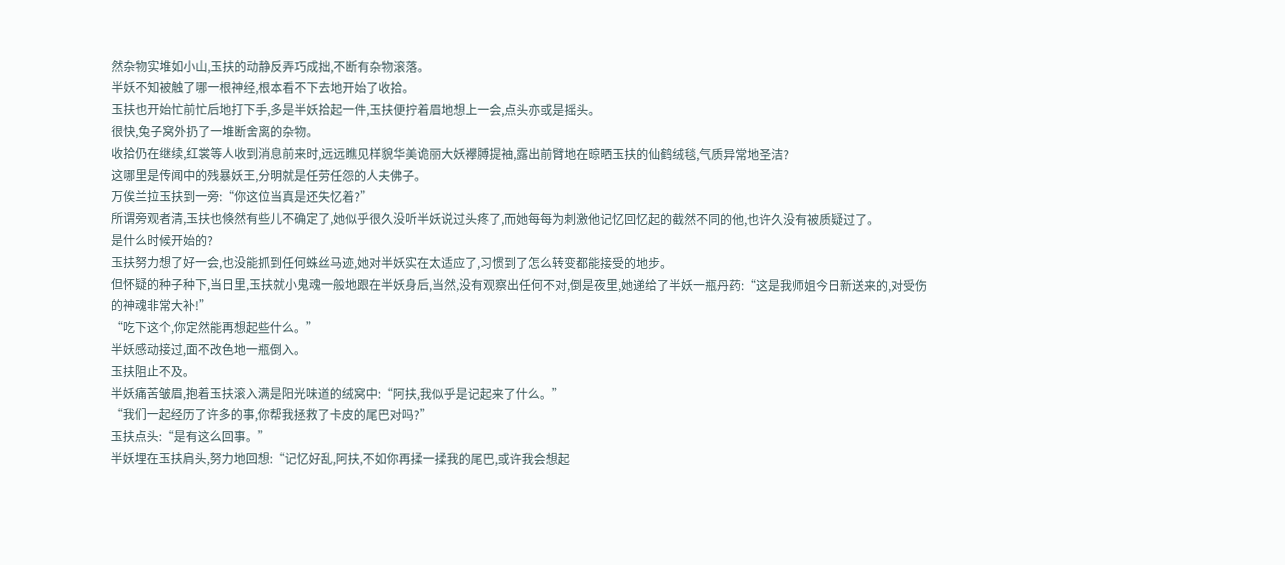然杂物实堆如小山,玉扶的动静反弄巧成拙,不断有杂物滚落。
半妖不知被触了哪一根神经,根本看不下去地开始了收拾。
玉扶也开始忙前忙后地打下手,多是半妖拾起一件,玉扶便拧着眉地想上一会,点头亦或是摇头。
很快,兔子窝外扔了一堆断舍离的杂物。
收拾仍在继续,红裳等人收到消息前来时,远远瞧见样貌华美诡丽大妖襻膊提袖,露出前臂地在晾晒玉扶的仙鹤绒毯,气质异常地圣洁?
这哪里是传闻中的残暴妖王,分明就是任劳任怨的人夫佛子。
万俟兰拉玉扶到一旁:“你这位当真是还失忆着?”
所谓旁观者清,玉扶也倏然有些儿不确定了,她似乎很久没听半妖说过头疼了,而她每每为刺激他记忆回忆起的截然不同的他,也许久没有被质疑过了。
是什么时候开始的?
玉扶努力想了好一会,也没能抓到任何蛛丝马迹,她对半妖实在太适应了,习惯到了怎么转变都能接受的地步。
但怀疑的种子种下,当日里,玉扶就小鬼魂一般地跟在半妖身后,当然,没有观察出任何不对,倒是夜里,她递给了半妖一瓶丹药:“这是我师姐今日新送来的,对受伤的神魂非常大补!”
“吃下这个,你定然能再想起些什么。”
半妖感动接过,面不改色地一瓶倒入。
玉扶阻止不及。
半妖痛苦皱眉,抱着玉扶滚入满是阳光味道的绒窝中:“阿扶,我似乎是记起来了什么。”
“我们一起经历了许多的事,你帮我拯救了卡皮的尾巴对吗?”
玉扶点头:“是有这么回事。”
半妖埋在玉扶肩头,努力地回想:“记忆好乱,阿扶,不如你再揉一揉我的尾巴,或许我会想起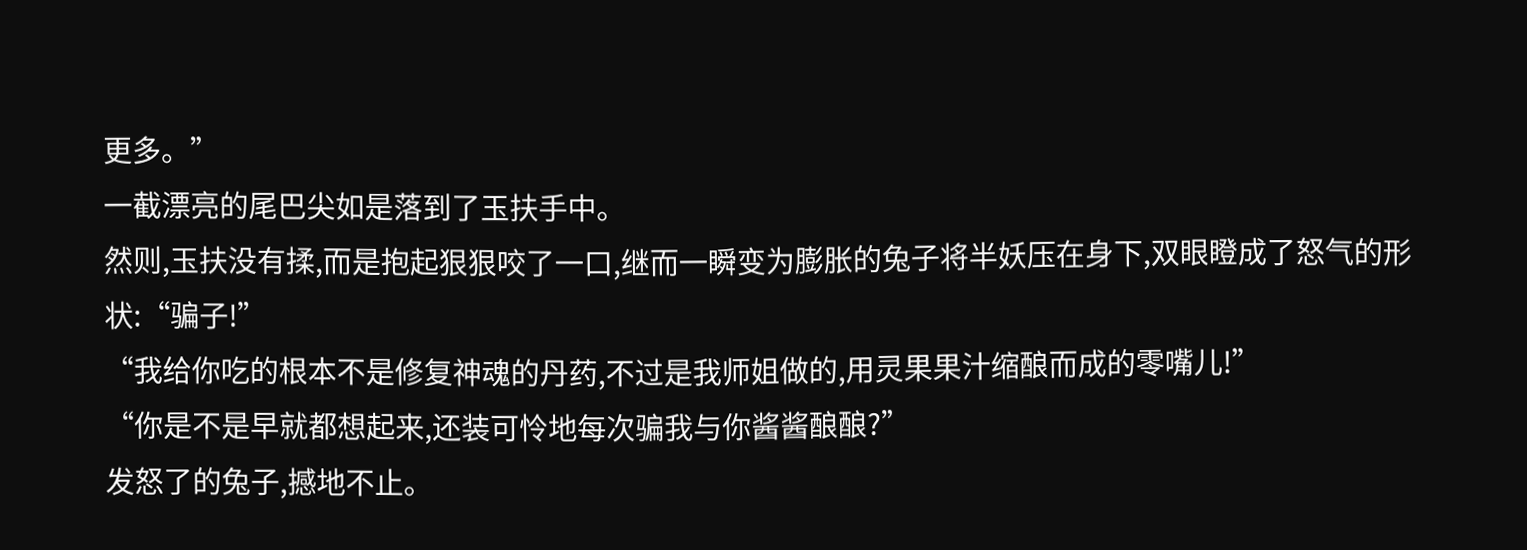更多。”
一截漂亮的尾巴尖如是落到了玉扶手中。
然则,玉扶没有揉,而是抱起狠狠咬了一口,继而一瞬变为膨胀的兔子将半妖压在身下,双眼瞪成了怒气的形状:“骗子!”
“我给你吃的根本不是修复神魂的丹药,不过是我师姐做的,用灵果果汁缩酿而成的零嘴儿!”
“你是不是早就都想起来,还装可怜地每次骗我与你酱酱酿酿?”
发怒了的兔子,撼地不止。